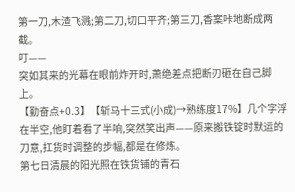第一刀,木渣飞溅;第二刀,切口平齐;第三刀,香案咔地断成两截。
叮——
突如其来的光幕在眼前炸开时,萧绝差点把断刃砸在自己脚上。
【勤奋点+0.3】【斩马十三式(小成)→熟练度17%】几个字浮在半空,他盯着看了半响,突然笑出声——原来搬铁锭时默运的刀意,扛货时调整的步幅,都是在修炼。
第七日清晨的阳光照在铁货铺的青石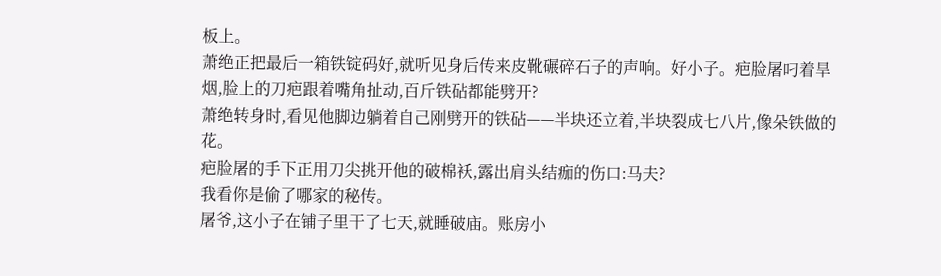板上。
萧绝正把最后一箱铁锭码好,就听见身后传来皮靴碾碎石子的声响。好小子。疤脸屠叼着旱烟,脸上的刀疤跟着嘴角扯动,百斤铁砧都能劈开?
萧绝转身时,看见他脚边躺着自己刚劈开的铁砧——半块还立着,半块裂成七八片,像朵铁做的花。
疤脸屠的手下正用刀尖挑开他的破棉袄,露出肩头结痂的伤口:马夫?
我看你是偷了哪家的秘传。
屠爷,这小子在铺子里干了七天,就睡破庙。账房小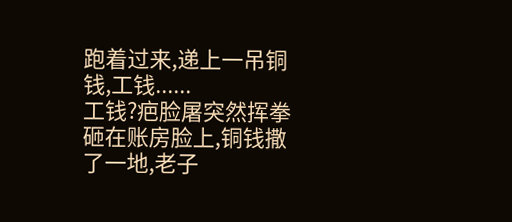跑着过来,递上一吊铜钱,工钱......
工钱?疤脸屠突然挥拳砸在账房脸上,铜钱撒了一地,老子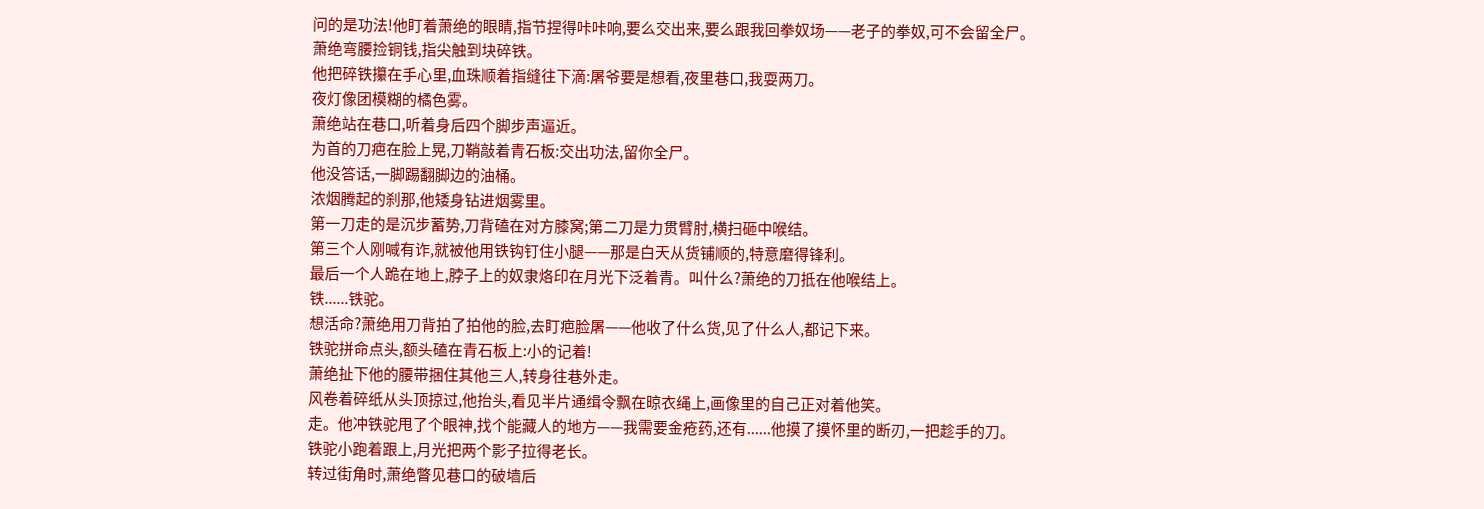问的是功法!他盯着萧绝的眼睛,指节捏得咔咔响,要么交出来,要么跟我回拳奴场——老子的拳奴,可不会留全尸。
萧绝弯腰捡铜钱,指尖触到块碎铁。
他把碎铁攥在手心里,血珠顺着指缝往下滴:屠爷要是想看,夜里巷口,我耍两刀。
夜灯像团模糊的橘色雾。
萧绝站在巷口,听着身后四个脚步声逼近。
为首的刀疤在脸上晃,刀鞘敲着青石板:交出功法,留你全尸。
他没答话,一脚踢翻脚边的油桶。
浓烟腾起的刹那,他矮身钻进烟雾里。
第一刀走的是沉步蓄势,刀背磕在对方膝窝;第二刀是力贯臂肘,横扫砸中喉结。
第三个人刚喊有诈,就被他用铁钩钉住小腿——那是白天从货铺顺的,特意磨得锋利。
最后一个人跪在地上,脖子上的奴隶烙印在月光下泛着青。叫什么?萧绝的刀抵在他喉结上。
铁......铁驼。
想活命?萧绝用刀背拍了拍他的脸,去盯疤脸屠——他收了什么货,见了什么人,都记下来。
铁驼拼命点头,额头磕在青石板上:小的记着!
萧绝扯下他的腰带捆住其他三人,转身往巷外走。
风卷着碎纸从头顶掠过,他抬头,看见半片通缉令飘在晾衣绳上,画像里的自己正对着他笑。
走。他冲铁驼甩了个眼神,找个能藏人的地方——我需要金疮药,还有......他摸了摸怀里的断刃,一把趁手的刀。
铁驼小跑着跟上,月光把两个影子拉得老长。
转过街角时,萧绝瞥见巷口的破墙后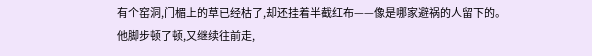有个窑洞,门楣上的草已经枯了,却还挂着半截红布——像是哪家避祸的人留下的。
他脚步顿了顿,又继续往前走,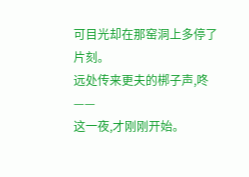可目光却在那窑洞上多停了片刻。
远处传来更夫的梆子声,咚——
这一夜,才刚刚开始。